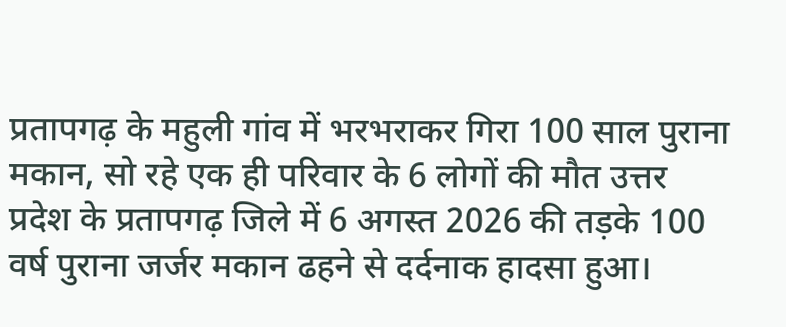प्रतापगढ़ के महुली गांव में भरभराकर गिरा 100 साल पुराना मकान, सो रहे एक ही परिवार के 6 लोगों की मौत उत्तर प्रदेश के प्रतापगढ़ जिले में 6 अगस्त 2026 की तड़के 100 वर्ष पुराना जर्जर मकान ढहने से दर्दनाक हादसा हुआ।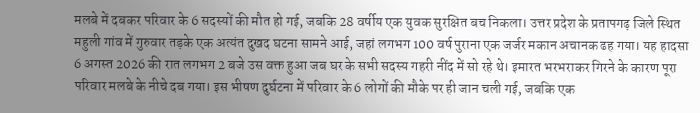मलबे में दबकर परिवार के 6 सदस्यों की मौत हो गई, जबकि 28 वर्षीय एक युवक सुरक्षित बच निकला। उत्तर प्रदेश के प्रतापगढ़ जिले स्थित महुली गांव में गुरुवार तड़के एक अत्यंत दुखद घटना सामने आई, जहां लगभग 100 वर्ष पुराना एक जर्जर मकान अचानक ढह गया। यह हादसा 6 अगस्त 2026 की रात लगभग 2 बजे उस वक्त हुआ जब घर के सभी सदस्य गहरी नींद में सो रहे थे। इमारत भरभराकर गिरने के कारण पूरा परिवार मलबे के नीचे दब गया। इस भीषण दुर्घटना में परिवार के 6 लोगों की मौके पर ही जान चली गई, जबकि एक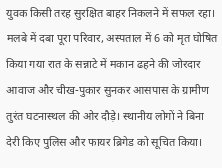युवक किसी तरह सुरक्षित बाहर निकलने में सफल रहा। मलबे में दबा पूरा परिवार, अस्पताल में 6 को मृत घोषित किया गया रात के सन्नाटे में मकान ढहने की जोरदार आवाज और चीख-पुकार सुनकर आसपास के ग्रामीण तुरंत घटनास्थल की ओर दौड़े। स्थानीय लोगों ने बिना देरी किए पुलिस और फायर ब्रिगेड को सूचित किया।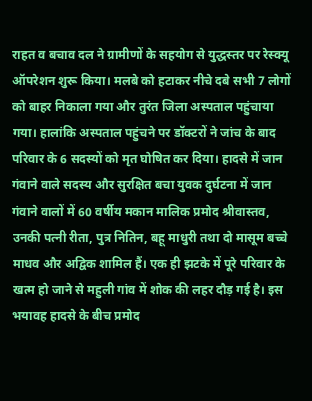राहत व बचाव दल ने ग्रामीणों के सहयोग से युद्धस्तर पर रेस्क्यू ऑपरेशन शुरू किया। मलबे को हटाकर नीचे दबे सभी 7 लोगों को बाहर निकाला गया और तुरंत जिला अस्पताल पहुंचाया गया। हालांकि अस्पताल पहुंचने पर डॉक्टरों ने जांच के बाद परिवार के 6 सदस्यों को मृत घोषित कर दिया। हादसे में जान गंवाने वाले सदस्य और सुरक्षित बचा युवक दुर्घटना में जान गंवाने वालों में 60 वर्षीय मकान मालिक प्रमोद श्रीवास्तव, उनकी पत्नी रीता, पुत्र नितिन, बहू माधुरी तथा दो मासूम बच्चे माधव और अद्विक शामिल हैं। एक ही झटके में पूरे परिवार के खत्म हो जाने से महुली गांव में शोक की लहर दौड़ गई है। इस भयावह हादसे के बीच प्रमोद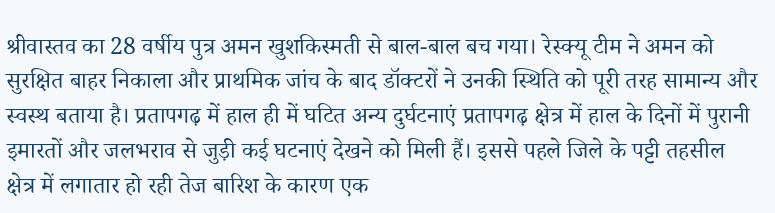श्रीवास्तव का 28 वर्षीय पुत्र अमन खुशकिस्मती से बाल-बाल बच गया। रेस्क्यू टीम ने अमन को सुरक्षित बाहर निकाला और प्राथमिक जांच के बाद डॉक्टरों ने उनकी स्थिति को पूरी तरह सामान्य और स्वस्थ बताया है। प्रतापगढ़ में हाल ही में घटित अन्य दुर्घटनाएं प्रतापगढ़ क्षेत्र में हाल के दिनों में पुरानी इमारतों और जलभराव से जुड़ी कई घटनाएं देखने को मिली हैं। इससे पहले जिले के पट्टी तहसील क्षेत्र में लगातार हो रही तेज बारिश के कारण एक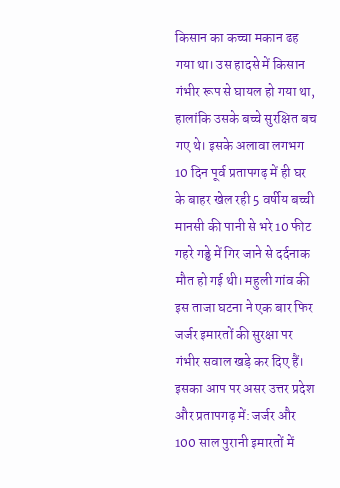किसान का कच्चा मकान ढह गया था। उस हादसे में किसान गंभीर रूप से घायल हो गया था, हालांकि उसके बच्चे सुरक्षित बच गए थे। इसके अलावा लगभग 10 दिन पूर्व प्रतापगढ़ में ही घर के बाहर खेल रही 5 वर्षीय बच्ची मानसी की पानी से भरे 10 फीट गहरे गड्ढे में गिर जाने से दर्दनाक मौत हो गई थी। महुली गांव की इस ताजा घटना ने एक बार फिर जर्जर इमारतों की सुरक्षा पर गंभीर सवाल खड़े कर दिए हैं। इसका आप पर असर उत्तर प्रदेश और प्रतापगढ़ में: जर्जर और 100 साल पुरानी इमारतों में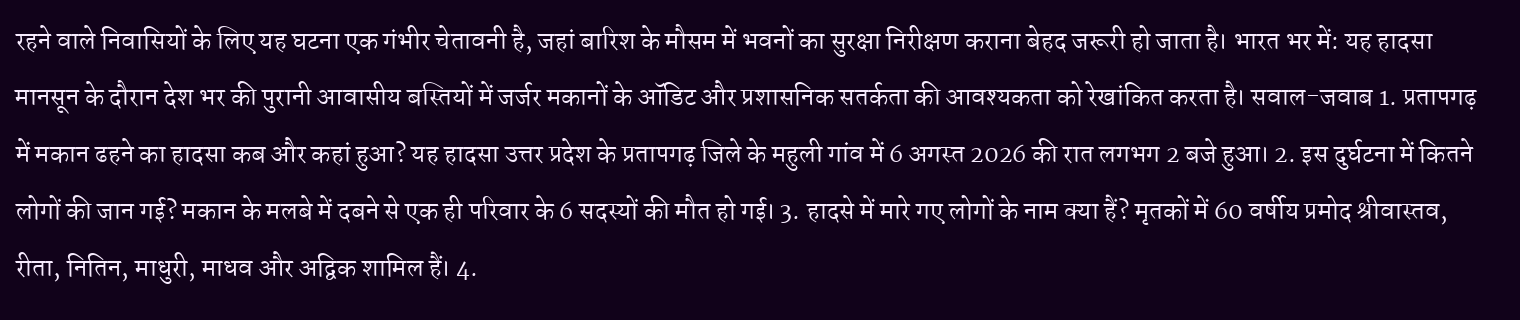रहने वाले निवासियों के लिए यह घटना एक गंभीर चेतावनी है, जहां बारिश के मौसम में भवनों का सुरक्षा निरीक्षण कराना बेहद जरूरी हो जाता है। भारत भर में: यह हादसा मानसून के दौरान देश भर की पुरानी आवासीय बस्तियों में जर्जर मकानों के ऑडिट और प्रशासनिक सतर्कता की आवश्यकता को रेखांकित करता है। सवाल-जवाब 1. प्रतापगढ़ में मकान ढहने का हादसा कब और कहां हुआ? यह हादसा उत्तर प्रदेश के प्रतापगढ़ जिले के महुली गांव में 6 अगस्त 2026 की रात लगभग 2 बजे हुआ। 2. इस दुर्घटना में कितने लोगों की जान गई? मकान के मलबे में दबने से एक ही परिवार के 6 सदस्यों की मौत हो गई। 3. हादसे में मारे गए लोगों के नाम क्या हैं? मृतकों में 60 वर्षीय प्रमोद श्रीवास्तव, रीता, नितिन, माधुरी, माधव और अद्विक शामिल हैं। 4.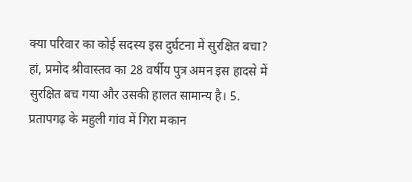क्या परिवार का कोई सदस्य इस दुर्घटना में सुरक्षित बचा? हां, प्रमोद श्रीवास्तव का 28 वर्षीय पुत्र अमन इस हादसे में सुरक्षित बच गया और उसकी हालत सामान्य है। 5. प्रतापगढ़ के महुली गांव में गिरा मकान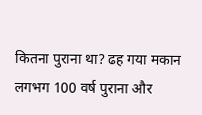कितना पुराना था? ढह गया मकान लगभग 100 वर्ष पुराना और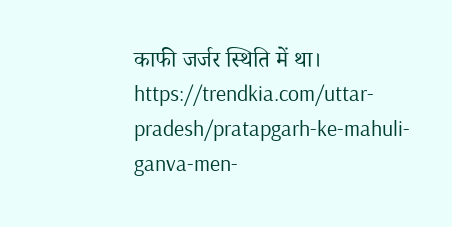काफी जर्जर स्थिति में था। https://trendkia.com/uttar-pradesh/pratapgarh-ke-mahuli-ganva-men-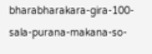bharabharakara-gira-100-sala-purana-makana-so-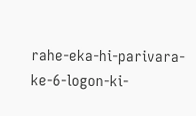rahe-eka-hi-parivara-ke-6-logon-ki-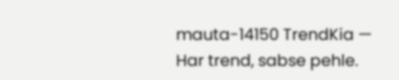mauta-14150 TrendKia — Har trend, sabse pehle.